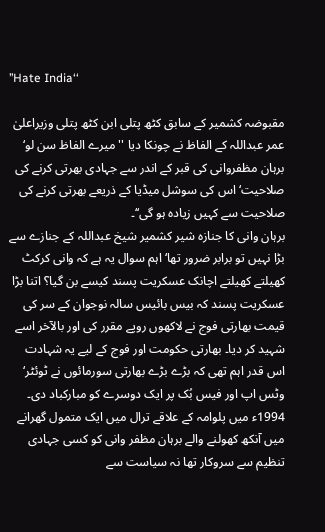’’Hate India‘‘

مقبوضہ کشمیر کے سابق کٹھ پتلی ابن کٹھ پتلی وزیراعلیٰ عمر عبداللہ کے الفاظ نے چونکا دیا ''میرے الفاظ سن لو‘ برہان مظفروانی کی قبر کے اندر سے جہادی بھرتی کرنے کی صلاحیت‘ اس کی سوشل میڈیا کے ذریعے بھرتی کرنے کی صلاحیت سے کہیں زیادہ ہو گی‘‘۔
برہان وانی کا جنازہ شیر کشمیر شیخ عبداللہ کے جنازے سے بڑا نہیں تو برابر ضرور تھا‘ اہم سوال یہ ہے کہ وانی کرکٹ کھیلتے کھیلتے اچانک عسکریت پسند کیسے بن گیا؟ اتنا بڑا عسکریت پسند کہ بیس بائیس سالہ نوجوان کے سر کی قیمت بھارتی فوج نے لاکھوں روپے مقرر کی اور بالآخر اسے شہید کر دیا۔ بھارتی حکومت اور فوج کے لیے یہ شہادت اس قدر اہم تھی کہ بڑے بڑے بھارتی سورمائوں نے ٹوئٹر‘ وٹس اپ اور فیس بُک پر ایک دوسرے کو مبارکباد دی۔ 1994ء میں پلوامہ کے علاقے ترال میں ایک متمول گھرانے میں آنکھ کھولنے والے برہان مظفر وانی کو کسی جہادی تنظیم سے سروکار تھا نہ سیاست سے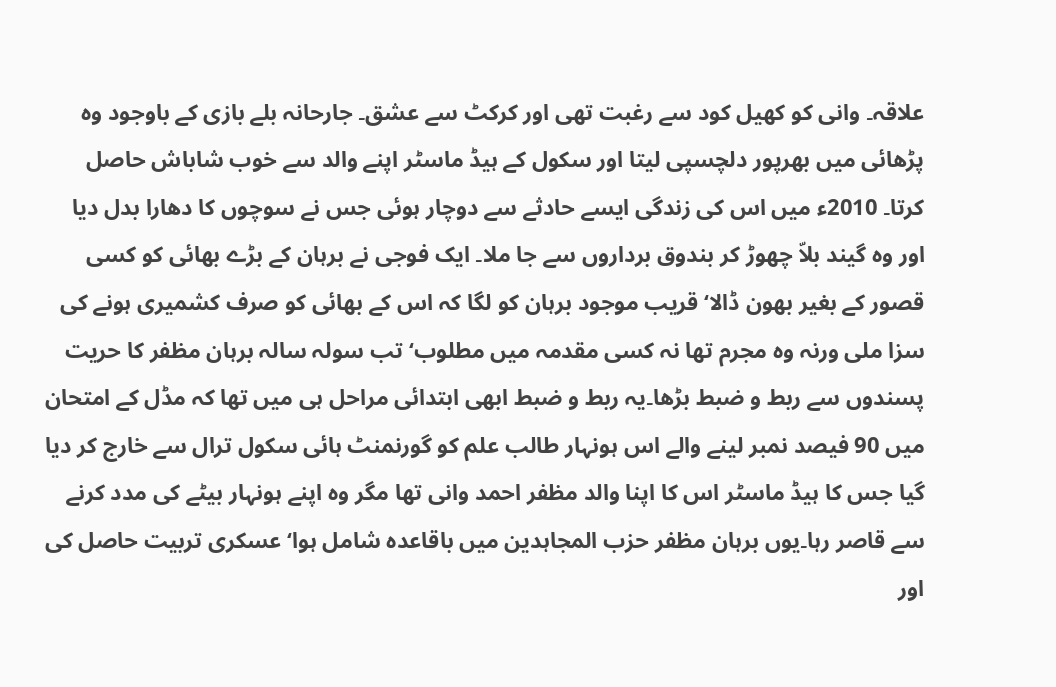علاقہ۔ وانی کو کھیل کود سے رغبت تھی اور کرکٹ سے عشق۔ جارحانہ بلے بازی کے باوجود وہ پڑھائی میں بھرپور دلچسپی لیتا اور سکول کے ہیڈ ماسٹر اپنے والد سے خوب شاباش حاصل کرتا۔ 2010ء میں اس کی زندگی ایسے حادثے سے دوچار ہوئی جس نے سوچوں کا دھارا بدل دیا اور وہ گیند بلاّ چھوڑ کر بندوق برداروں سے جا ملا۔ ایک فوجی نے برہان کے بڑے بھائی کو کسی قصور کے بغیر بھون ڈالا‘ قریب موجود برہان کو لگا کہ اس کے بھائی کو صرف کشمیری ہونے کی سزا ملی ورنہ وہ مجرم تھا نہ کسی مقدمہ میں مطلوب‘ تب سولہ سالہ برہان مظفر کا حریت پسندوں سے ربط و ضبط بڑھا۔یہ ربط و ضبط ابھی ابتدائی مراحل ہی میں تھا کہ مڈل کے امتحان میں 90 فیصد نمبر لینے والے اس ہونہار طالب علم کو گورنمنٹ ہائی سکول ترال سے خارج کر دیا گیا جس کا ہیڈ ماسٹر اس کا اپنا والد مظفر احمد وانی تھا مگر وہ اپنے ہونہار بیٹے کی مدد کرنے سے قاصر رہا۔یوں برہان مظفر حزب المجاہدین میں باقاعدہ شامل ہوا‘ عسکری تربیت حاصل کی اور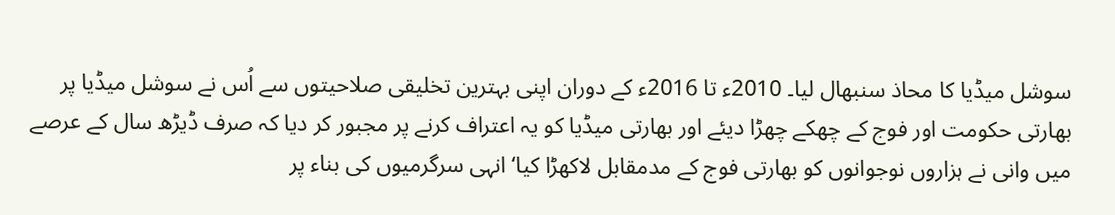سوشل میڈیا کا محاذ سنبھال لیا۔ 2010ء تا 2016ء کے دوران اپنی بہترین تخلیقی صلاحیتوں سے اُس نے سوشل میڈیا پر بھارتی حکومت اور فوج کے چھکے چھڑا دیئے اور بھارتی میڈیا کو یہ اعتراف کرنے پر مجبور کر دیا کہ صرف ڈیڑھ سال کے عرصے میں وانی نے ہزاروں نوجوانوں کو بھارتی فوج کے مدمقابل لاکھڑا کیا‘ انہی سرگرمیوں کی بناء پر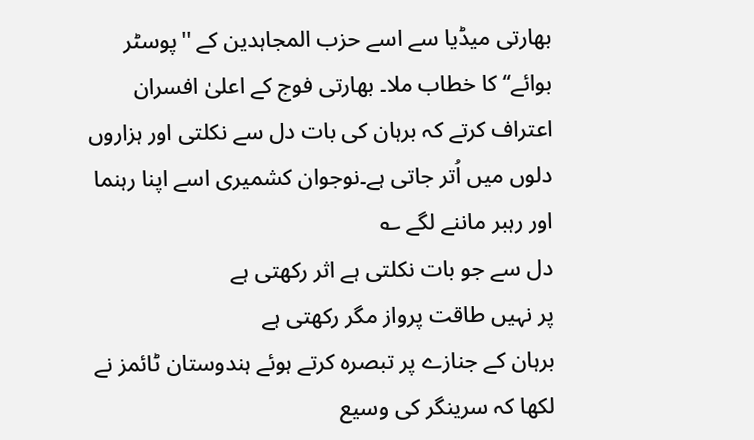بھارتی میڈیا سے اسے حزب المجاہدین کے ''پوسٹر بوائے‘‘ کا خطاب ملا۔ بھارتی فوج کے اعلیٰ افسران اعتراف کرتے کہ برہان کی بات دل سے نکلتی اور ہزاروں دلوں میں اُتر جاتی ہے۔نوجوان کشمیری اسے اپنا رہنما اور رہبر ماننے لگے ؎
دل سے جو بات نکلتی ہے اثر رکھتی ہے
پر نہیں طاقت پرواز مگر رکھتی ہے
برہان کے جنازے پر تبصرہ کرتے ہوئے ہندوستان ٹائمز نے لکھا کہ سرینگر کی وسیع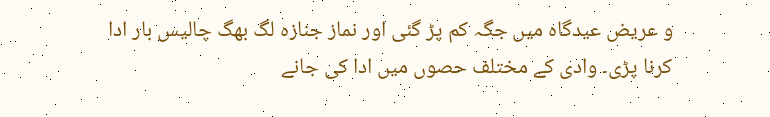و عریض عیدگاہ میں جگہ کم پڑ گئی اور نماز جنازہ لگ بھگ چالیس بار ادا کرنا پڑی۔ وادی کے مختلف حصوں میں ادا کی جانے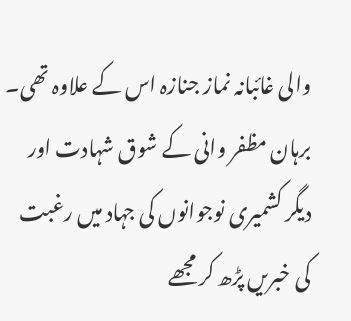والی غائبانہ نماز جنازہ اس کے علاوہ تھی۔ برہان مظفر وانی کے شوق شہادت اور دیگر کشمیری نوجوانوں کی جہاد میں رغبت کی خبریں پڑھ کر مجھے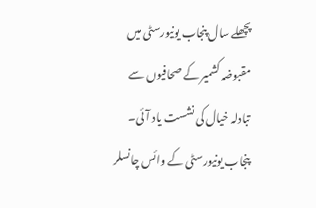پچھلے سال پنجاب یونیورسٹی میں مقبوضہ کشمیر کے صحافیوں سے تبادلہ خیال کی نشست یاد آئی۔ پنجاب یونیورسٹی کے وائس چانسلر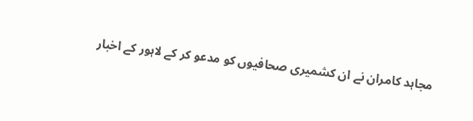مجاہد کامران نے ان کشمیری صحافیوں کو مدعو کر کے لاہور کے اخبار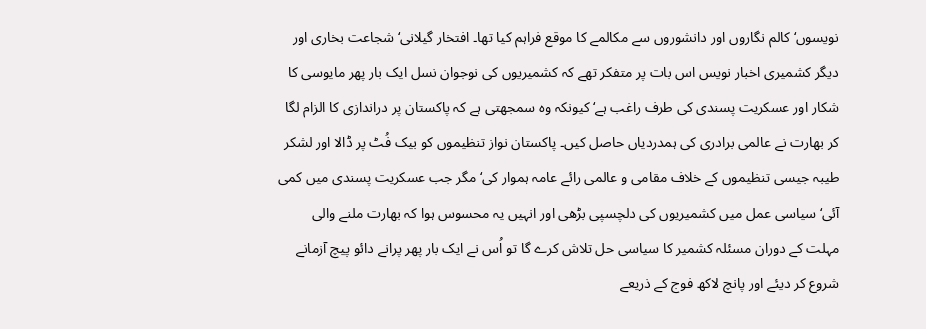نویسوں‘ کالم نگاروں اور دانشوروں سے مکالمے کا موقع فراہم کیا تھا۔ افتخار گیلانی‘ شجاعت بخاری اور دیگر کشمیری اخبار نویس اس بات پر متفکر تھے کہ کشمیریوں کی نوجوان نسل ایک بار پھر مایوسی کا شکار اور عسکریت پسندی کی طرف راغب ہے‘ کیونکہ وہ سمجھتی ہے کہ پاکستان پر دراندازی کا الزام لگا کر بھارت نے عالمی برادری کی ہمدردیاں حاصل کیں۔ پاکستان نواز تنظیموں کو بیک فُٹ پر ڈالا اور لشکر طیبہ جیسی تنظیموں کے خلاف مقامی و عالمی رائے عامہ ہموار کی‘ مگر جب عسکریت پسندی میں کمی آئی‘ سیاسی عمل میں کشمیریوں کی دلچسپی بڑھی اور انہیں یہ محسوس ہوا کہ بھارت ملنے والی مہلت کے دوران مسئلہ کشمیر کا سیاسی حل تلاش کرے گا تو اُس نے ایک بار پھر پرانے دائو پیچ آزمانے شروع کر دیئے اور پانچ لاکھ فوج کے ذریعے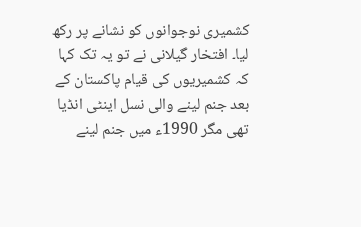کشمیری نوجوانوں کو نشانے پر رکھ لیا۔ افتخار گیلانی نے تو یہ تک کہا کہ کشمیریوں کی قیام پاکستان کے بعد جنم لینے والی نسل اینٹی انڈیا تھی مگر 1990ء میں جنم لینے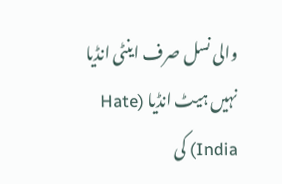والی نسل صرف اینٹی انڈیا نہیں ہیٹ انڈیا (Hate India) کی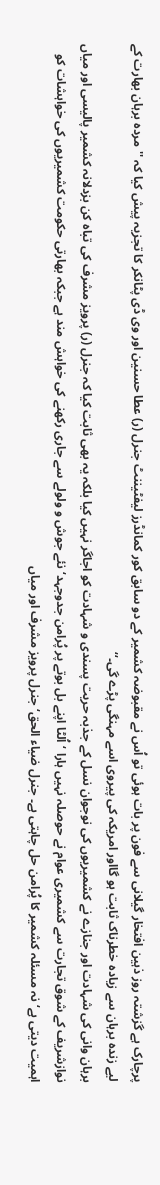پرچارک ہے گزشتہ روز ذہین افتخار گیلانی سے فون پر بات ہوئی تو اُس نے مقبوضہ کشمیر کے دو سابق کور کمانڈرز لیفٹیننٹ جنرل (ر) عطا حسنین اور وی ڈی پٹانکر کا تجزیہ پیش کیا کہ ''مردہ برہان بھارت کے لیے زندہ برہان سے زیادہ خطرناک ثابت ہو گااور امریکہ کی پیروی اسے مہنگی پڑے گی۔‘‘
برہان وانی کی شہادت اور جنازے نے کشمیریوں کی نوجوان نسل کے جذبہ حریت پسندی و شہادت کو اجاگر نہیں کیا بلکہ یہ بھی ثابت کیا کہ جنرل (ر) پرویز مشرف کی تباہ کن بزدلانہ کشمیر پالیسی اور میاں نوازشریف کے شوق تجارت سے کشمیری عوام نے حوصلہ نہیں ہارا ‘اُلٹا اپنے بل بوتے پر پُرامن جدوجہد‘ نئے جوش و ولولے سے جاری رکھنے کی خواہش مند ہے جبکہ بھارتی حکومت کشمیریوں کی خواہشات کو اہمیت دیتی ہے‘ نہ مسئلہ کشمیر کا پُرامن حل چاہتی ہے۔ جنرل ضیاء الحق‘ جنرل پرویز مشرف اور میاں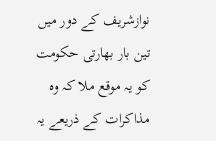نوازشریف کے دور میں تین بار بھارتی حکومت کو یہ موقع ملا کہ وہ مذاکرات کے ذریعے یہ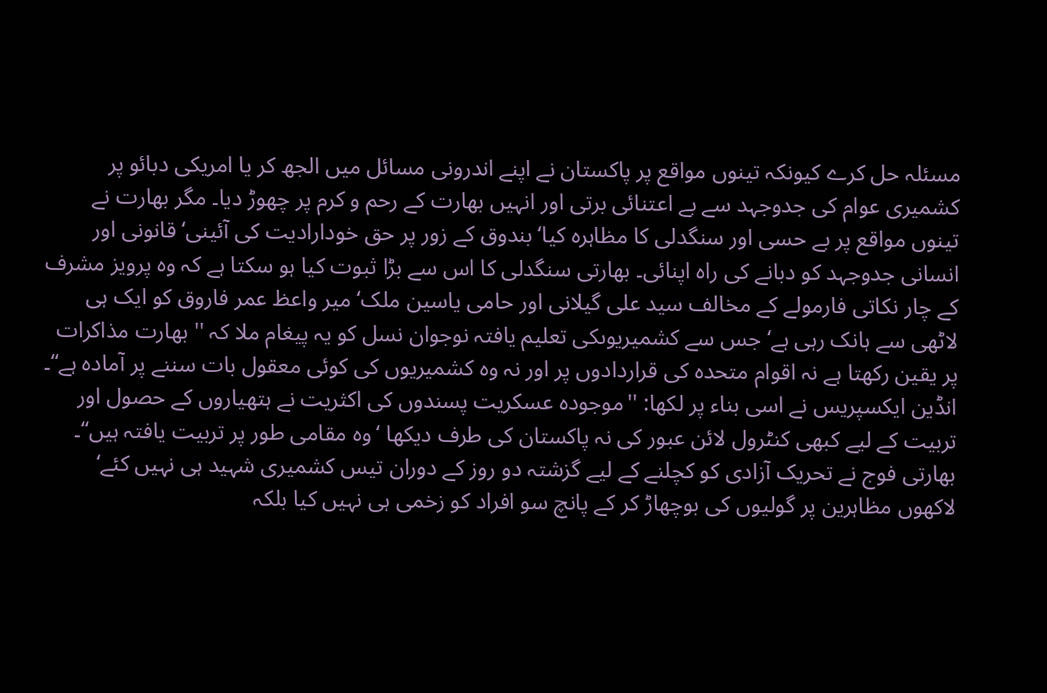مسئلہ حل کرے کیونکہ تینوں مواقع پر پاکستان نے اپنے اندرونی مسائل میں الجھ کر یا امریکی دبائو پر کشمیری عوام کی جدوجہد سے بے اعتنائی برتی اور انہیں بھارت کے رحم و کرم پر چھوڑ دیا۔ مگر بھارت نے تینوں مواقع پر بے حسی اور سنگدلی کا مظاہرہ کیا‘ بندوق کے زور پر حق خودارادیت کی آئینی‘ قانونی اور انسانی جدوجہد کو دبانے کی راہ اپنائی۔ بھارتی سنگدلی کا اس سے بڑا ثبوت کیا ہو سکتا ہے کہ وہ پرویز مشرف کے چار نکاتی فارمولے کے مخالف سید علی گیلانی اور حامی یاسین ملک‘ میر واعظ عمر فاروق کو ایک ہی لاٹھی سے ہانک رہی ہے‘ جس سے کشمیریوںکی تعلیم یافتہ نوجوان نسل کو یہ پیغام ملا کہ '' بھارت مذاکرات پر یقین رکھتا ہے نہ اقوام متحدہ کی قراردادوں پر اور نہ وہ کشمیریوں کی کوئی معقول بات سننے پر آمادہ ہے‘‘۔ انڈین ایکسپریس نے اسی بناء پر لکھا: ''موجودہ عسکریت پسندوں کی اکثریت نے ہتھیاروں کے حصول اور تربیت کے لیے کبھی کنٹرول لائن عبور کی نہ پاکستان کی طرف دیکھا ‘وہ مقامی طور پر تربیت یافتہ ہیں‘‘۔
بھارتی فوج نے تحریک آزادی کو کچلنے کے لیے گزشتہ دو روز کے دوران تیس کشمیری شہید ہی نہیں کئے‘ لاکھوں مظاہرین پر گولیوں کی بوچھاڑ کر کے پانچ سو افراد کو زخمی ہی نہیں کیا بلکہ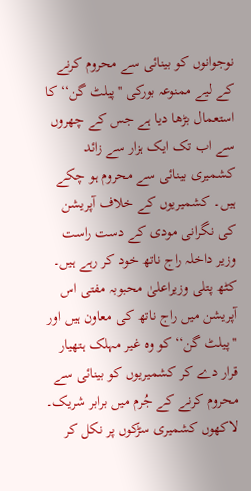نوجوانوں کو بینائی سے محروم کرنے کے لیے ممنوعہ بورکی ''پیلٹ گن‘‘ کا استعمال بڑھا دیا ہے جس کے چھروں سے اب تک ایک ہزار سے زائد کشمیری بینائی سے محروم ہو چکے ہیں۔ کشمیریوں کے خلاف آپریشن کی نگرانی مودی کے دست راست وزیر داخلہ راج ناتھ خود کر رہے ہیں۔ کٹھ پتلی وزیراعلیٰ محبوبہ مفتی اس آپریشن میں راج ناتھ کی معاون ہیں اور ''پیلٹ گن‘‘ کو وہ غیر مہلک ہتھیار قرار دے کر کشمیریوں کو بینائی سے محروم کرنے کے جُرم میں برابر شریک۔ لاکھوں کشمیری سڑکوں پر نکل کر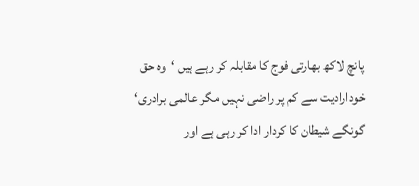پانچ لاکھ بھارتی فوج کا مقابلہ کر رہے ہیں ‘وہ حق خودارادیت سے کم پر راضی نہیں مگر عالمی برادری‘ گونگے شیطان کا کردار ادا کر رہی ہے اور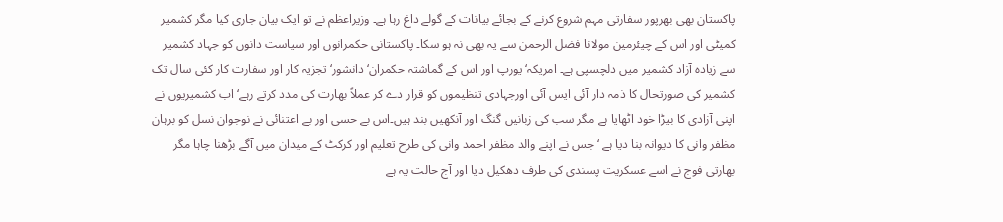پاکستان بھی بھرپور سفارتی مہم شروع کرنے کے بجائے بیانات کے گولے داغ رہا ہے۔ وزیراعظم نے تو ایک بیان جاری کیا مگر کشمیر کمیٹی اور اس کے چیئرمین مولانا فضل الرحمن سے یہ بھی نہ ہو سکا۔ پاکستانی حکمرانوں اور سیاست دانوں کو جہاد کشمیر سے زیادہ آزاد کشمیر میں دلچسپی ہے۔ امریکہ‘ یورپ اور اس کے گماشتہ حکمران‘ دانشور‘ تجزیہ کار اور سفارت کار کئی سال تک کشمیر کی صورتحال کا ذمہ دار آئی ایس آئی اورجہادی تنظیموں کو قرار دے کر عملاً بھارت کی مدد کرتے رہے‘ اب کشمیریوں نے اپنی آزادی کا بیڑا خود اٹھایا ہے مگر سب کی زبانیں گنگ اور آنکھیں بند ہیں۔اس بے حسی اور بے اعتنائی نے نوجوان نسل کو برہان مظفر وانی کا دیوانہ بنا دیا ہے ‘جس نے اپنے والد مظفر احمد وانی کی طرح تعلیم اور کرکٹ کے میدان میں آگے بڑھنا چاہا مگر بھارتی فوج نے اسے عسکریت پسندی کی طرف دھکیل دیا اور آج حالت یہ ہے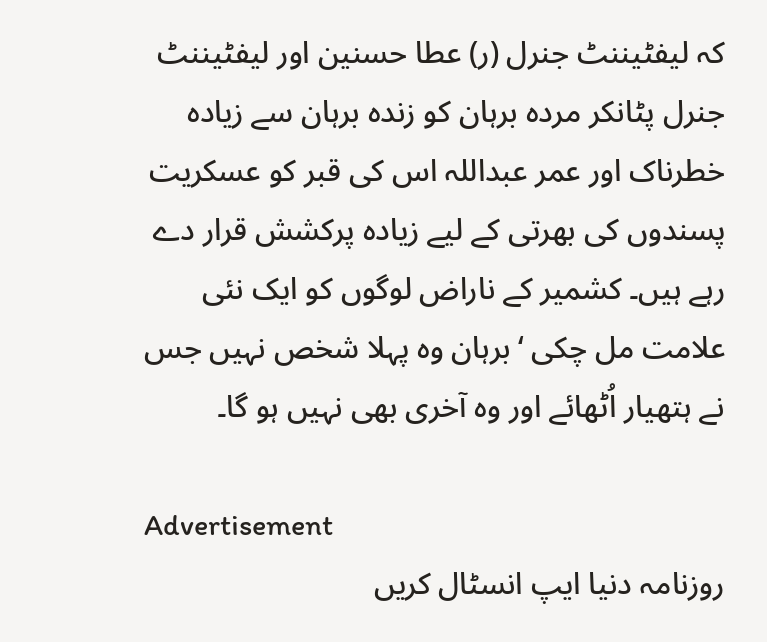کہ لیفٹیننٹ جنرل (ر) عطا حسنین اور لیفٹیننٹ جنرل پٹانکر مردہ برہان کو زندہ برہان سے زیادہ خطرناک اور عمر عبداللہ اس کی قبر کو عسکریت پسندوں کی بھرتی کے لیے زیادہ پرکشش قرار دے رہے ہیں۔ کشمیر کے ناراض لوگوں کو ایک نئی علامت مل چکی ‘برہان وہ پہلا شخص نہیں جس نے ہتھیار اُٹھائے اور وہ آخری بھی نہیں ہو گا۔

Advertisement
روزنامہ دنیا ایپ انسٹال کریں